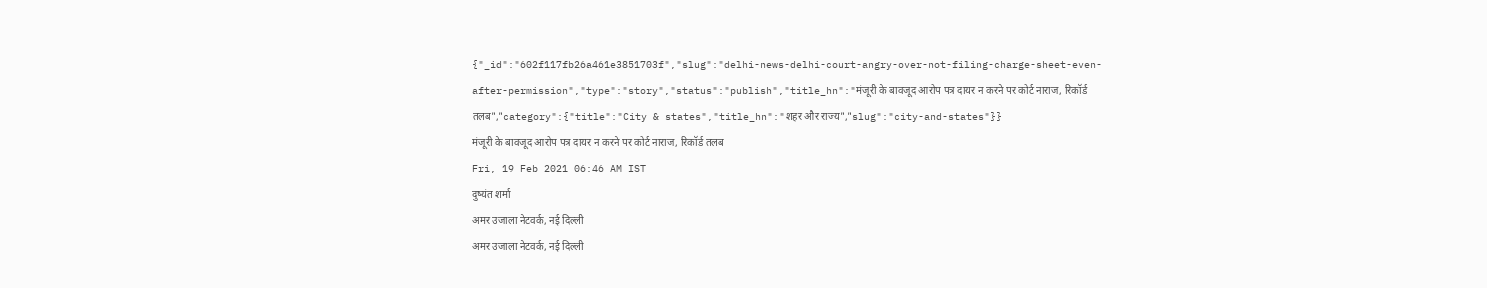{"_id":"602f117fb26a461e3851703f","slug":"delhi-news-delhi-court-angry-over-not-filing-charge-sheet-even-after-permission","type":"story","status":"publish","title_hn":"मंजूरी के बावजूद आरोप पत्र दायर न करने पर कोर्ट नाराज, रिकॉर्ड तलब","category":{"title":"City & states","title_hn":"शहर और राज्य","slug":"city-and-states"}}
मंजूरी के बावजूद आरोप पत्र दायर न करने पर कोर्ट नाराज, रिकॉर्ड तलब
Fri, 19 Feb 2021 06:46 AM IST
दुष्यंत शर्मा
अमर उजाला नेटवर्क, नई दिल्ली
अमर उजाला नेटवर्क, नई दिल्ली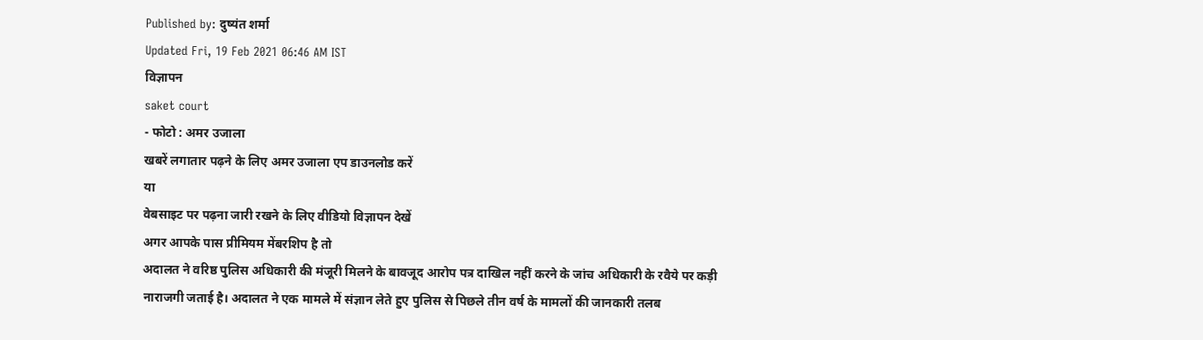Published by: दुष्यंत शर्मा
Updated Fri, 19 Feb 2021 06:46 AM IST
विज्ञापन
saket court
- फोटो : अमर उजाला
खबरें लगातार पढ़ने के लिए अमर उजाला एप डाउनलोड करें
या
वेबसाइट पर पढ़ना जारी रखने के लिए वीडियो विज्ञापन देखें
अगर आपके पास प्रीमियम मेंबरशिप है तो
अदालत ने वरिष्ठ पुलिस अधिकारी की मंजूरी मिलने के बावजूद आरोप पत्र दाखिल नहीं करने के जांच अधिकारी के रवैये पर कड़ी नाराजगी जताई है। अदालत ने एक मामले में संज्ञान लेते हुए पुलिस से पिछले तीन वर्ष के मामलों की जानकारी तलब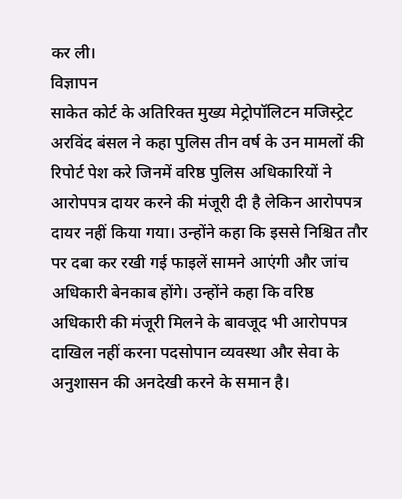कर ली।
विज्ञापन
साकेत कोर्ट के अतिरिक्त मुख्य मेट्रोपॉलिटन मजिस्ट्रेट अरविंद बंसल ने कहा पुलिस तीन वर्ष के उन मामलों की रिपोर्ट पेश करे जिनमें वरिष्ठ पुलिस अधिकारियों ने आरोपपत्र दायर करने की मंजूरी दी है लेकिन आरोपपत्र दायर नहीं किया गया। उन्होंने कहा कि इससे निश्चित तौर पर दबा कर रखी गई फाइलें सामने आएंगी और जांच अधिकारी बेनकाब होंगे। उन्होंने कहा कि वरिष्ठ अधिकारी की मंजूरी मिलने के बावजूद भी आरोपपत्र दाखिल नहीं करना पदसोपान व्यवस्था और सेवा के अनुशासन की अनदेखी करने के समान है।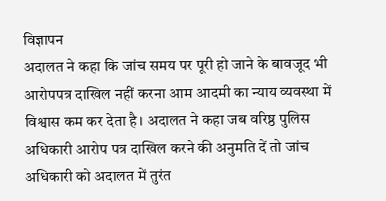विज्ञापन
अदालत ने कहा कि जांच समय पर पूरी हो जाने के बावजूद भी आरोपपत्र दाखिल नहीं करना आम आदमी का न्याय व्यवस्था में विश्वास कम कर देता है। अदालत ने कहा जब वरिष्ठ पुलिस अधिकारी आरोप पत्र दाखिल करने की अनुमति दें तो जांच अधिकारी को अदालत में तुरंत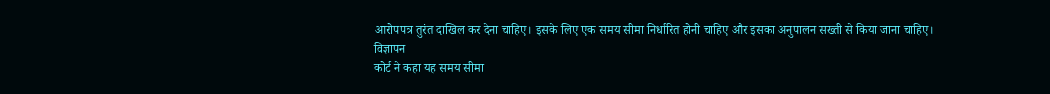आरोपपत्र तुरंत दाखिल कर देना चाहिए। इसके लिए एक समय सीमा निर्धारित होनी चाहिए और इसका अनुपालन सख्ती से किया जाना चाहिए।
विज्ञापन
कोर्ट ने कहा यह समय सीमा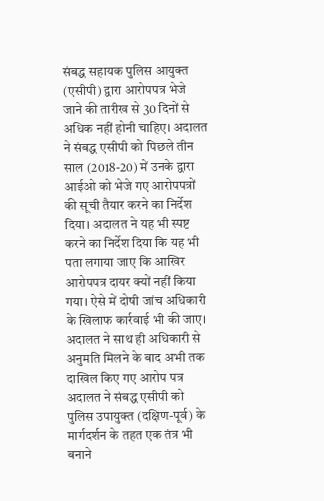संबद्ध सहायक पुलिस आयुक्त (एसीपी) द्वारा आरोपपत्र भेजे जाने की तारीख से 30 दिनों से अधिक नहीं होनी चाहिए। अदालत ने संबद्ध एसीपी को पिछले तीन साल (2018-20) में उनके द्वारा आईओ को भेजे गए आरोपपत्रों की सूची तैयार करने का निर्देश दिया। अदालत ने यह भी स्पष्ट करने का निर्देश दिया कि यह भी पता लगाया जाए कि आखिर आरोपपत्र दायर क्यों नहीं किया गया। ऐसे में दोषी जांच अधिकारी के खिलाफ कार्रवाई भी की जाए।
अदालत ने साथ ही अधिकारी से अनुमति मिलने के बाद अभी तक दाखिल किए गए आरोप पत्र अदालत ने संबद्ध एसीपी को पुलिस उपायुक्त (दक्षिण-पूर्व) के मार्गदर्शन के तहत एक तंत्र भी बनाने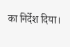का निर्देश दिया।